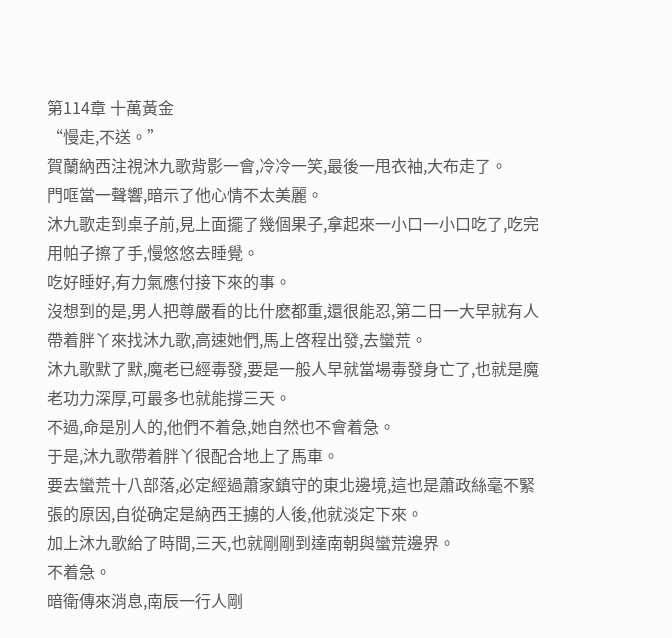第114章 十萬黃金
“慢走,不送。”
賀蘭納西注視沐九歌背影一會,冷冷一笑,最後一甩衣袖,大布走了。
門哐當一聲響,暗示了他心情不太美麗。
沐九歌走到桌子前,見上面擺了幾個果子,拿起來一小口一小口吃了,吃完用帕子擦了手,慢悠悠去睡覺。
吃好睡好,有力氣應付接下來的事。
沒想到的是,男人把尊嚴看的比什麽都重,還很能忍,第二日一大早就有人帶着胖丫來找沐九歌,高速她們,馬上啓程出發,去蠻荒。
沐九歌默了默,魔老已經毒發,要是一般人早就當場毒發身亡了,也就是魔老功力深厚,可最多也就能撐三天。
不過,命是別人的,他們不着急,她自然也不會着急。
于是,沐九歌帶着胖丫很配合地上了馬車。
要去蠻荒十八部落,必定經過蕭家鎮守的東北邊境,這也是蕭政絲毫不緊張的原因,自從确定是納西王擄的人後,他就淡定下來。
加上沐九歌給了時間,三天,也就剛剛到達南朝與蠻荒邊界。
不着急。
暗衛傳來消息,南辰一行人剛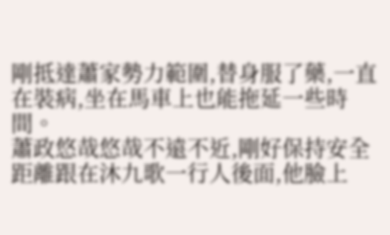剛抵達蕭家勢力範圍,替身服了藥,一直在裝病,坐在馬車上也能拖延一些時間。
蕭政悠哉悠哉不遠不近,剛好保持安全距離跟在沐九歌一行人後面,他臉上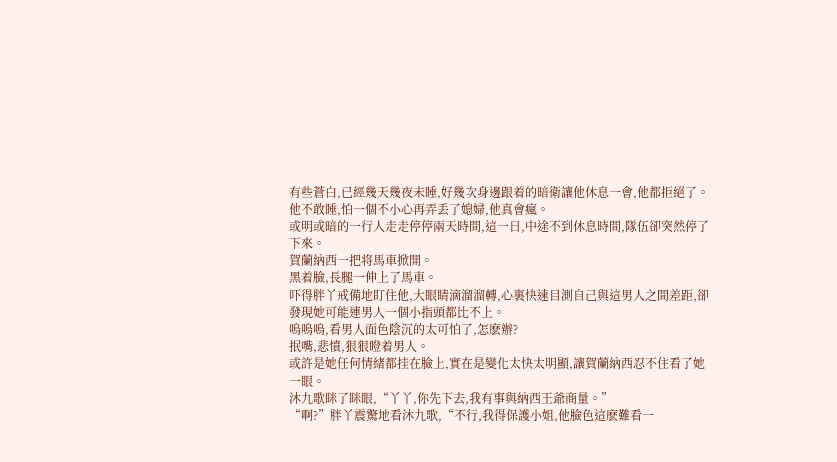有些蒼白,已經幾天幾夜未睡,好幾次身邊跟着的暗衛讓他休息一會,他都拒絕了。他不敢睡,怕一個不小心再弄丢了媳婦,他真會瘋。
或明或暗的一行人走走停停兩天時間,這一日,中途不到休息時間,隊伍卻突然停了下來。
賀蘭納西一把将馬車掀開。
黑着臉,長腿一伸上了馬車。
吓得胖丫戒備地盯住他,大眼睛滴溜溜轉,心裏快速目測自己與這男人之間差距,卻發現她可能連男人一個小指頭都比不上。
嗚嗚嗚,看男人面色陰沉的太可怕了,怎麽辦?
抿嘴,悲憤,狠狠瞪着男人。
或許是她任何情緒都挂在臉上,實在是變化太快太明顯,讓賀蘭納西忍不住看了她一眼。
沐九歌眯了眯眼,“丫丫,你先下去,我有事與納西王爺商量。”
“啊?”胖丫震驚地看沐九歌,“不行,我得保護小姐,他臉色這麽難看一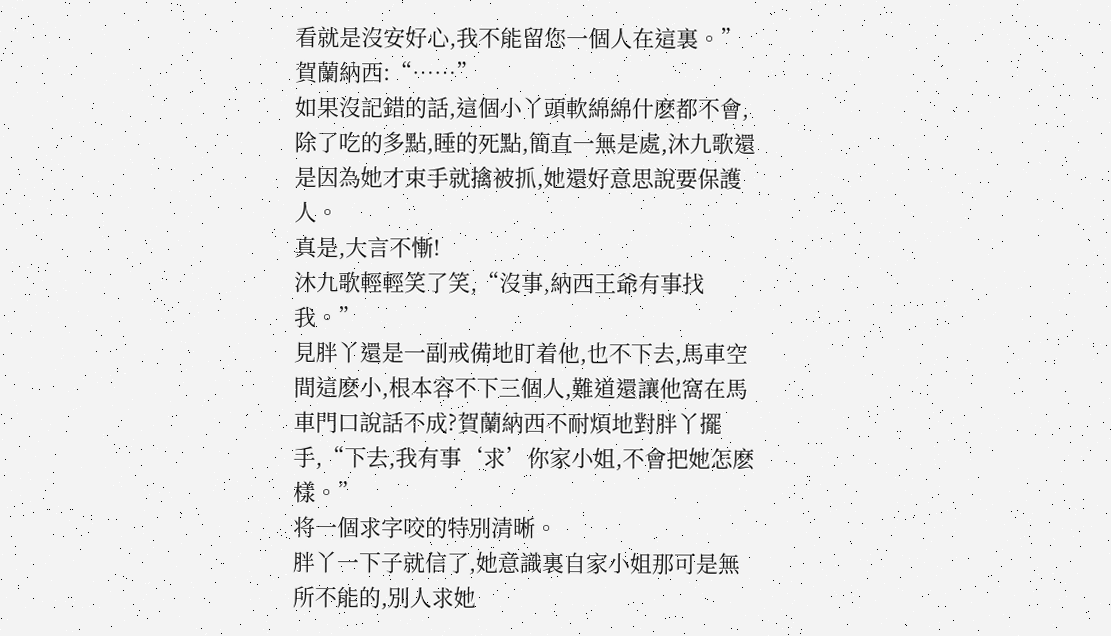看就是沒安好心,我不能留您一個人在這裏。”
賀蘭納西:“……”
如果沒記錯的話,這個小丫頭軟綿綿什麽都不會,除了吃的多點,睡的死點,簡直一無是處,沐九歌還是因為她才束手就擒被抓,她還好意思說要保護人。
真是,大言不慚!
沐九歌輕輕笑了笑,“沒事,納西王爺有事找我。”
見胖丫還是一副戒備地盯着他,也不下去,馬車空間這麽小,根本容不下三個人,難道還讓他窩在馬車門口說話不成?賀蘭納西不耐煩地對胖丫擺手,“下去,我有事‘求’你家小姐,不會把她怎麽樣。”
将一個求字咬的特別清晰。
胖丫一下子就信了,她意識裏自家小姐那可是無所不能的,別人求她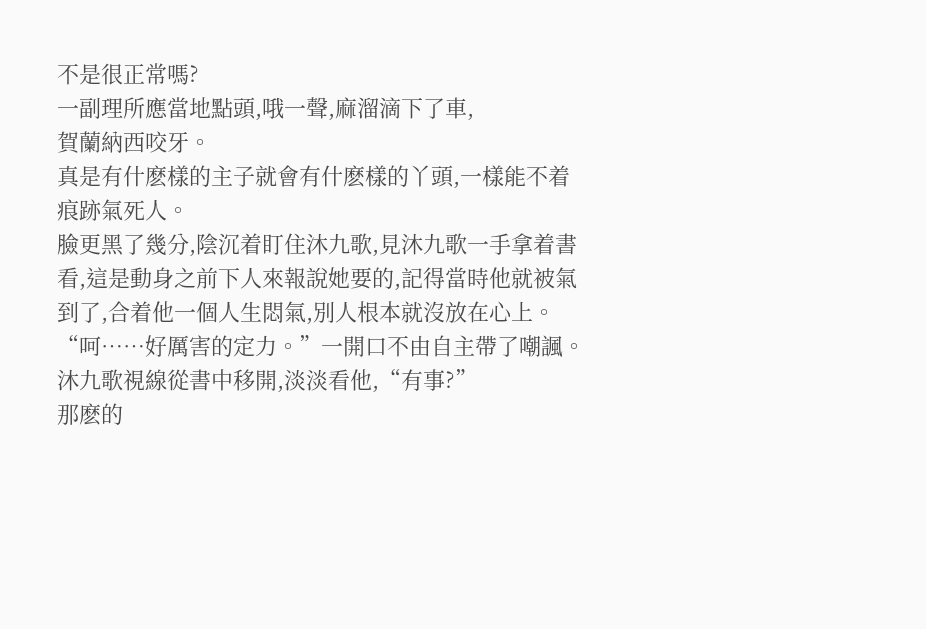不是很正常嗎?
一副理所應當地點頭,哦一聲,麻溜滴下了車,
賀蘭納西咬牙。
真是有什麽樣的主子就會有什麽樣的丫頭,一樣能不着痕跡氣死人。
臉更黑了幾分,陰沉着盯住沐九歌,見沐九歌一手拿着書看,這是動身之前下人來報說她要的,記得當時他就被氣到了,合着他一個人生悶氣,別人根本就沒放在心上。
“呵……好厲害的定力。”一開口不由自主帶了嘲諷。
沐九歌視線從書中移開,淡淡看他,“有事?”
那麽的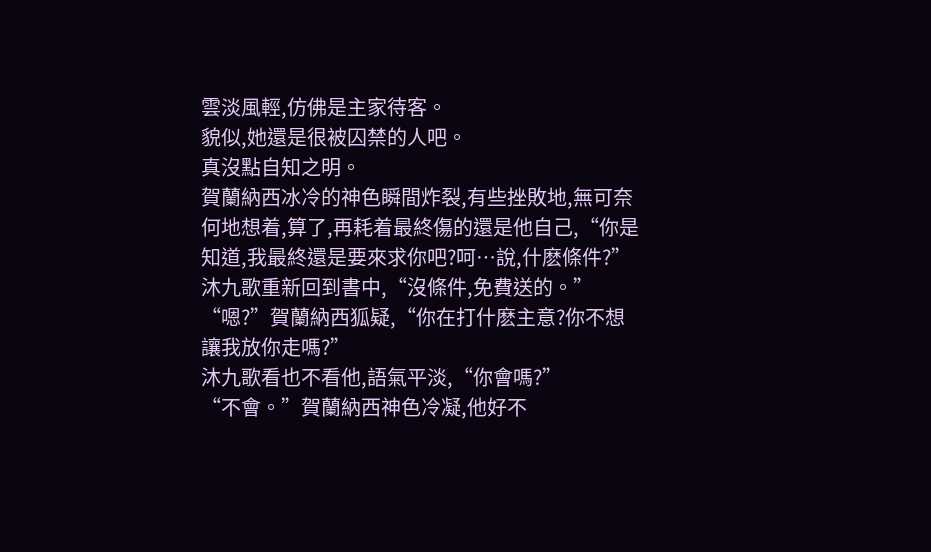雲淡風輕,仿佛是主家待客。
貌似,她還是很被囚禁的人吧。
真沒點自知之明。
賀蘭納西冰冷的神色瞬間炸裂,有些挫敗地,無可奈何地想着,算了,再耗着最終傷的還是他自己,“你是知道,我最終還是要來求你吧?呵…說,什麽條件?”
沐九歌重新回到書中,“沒條件,免費送的。”
“嗯?”賀蘭納西狐疑,“你在打什麽主意?你不想讓我放你走嗎?”
沐九歌看也不看他,語氣平淡,“你會嗎?”
“不會。”賀蘭納西神色冷凝,他好不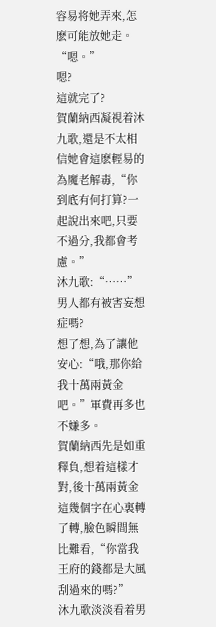容易将她弄來,怎麽可能放她走。
“嗯。”
嗯?
這就完了?
賀蘭納西凝視着沐九歌,還是不太相信她會這麽輕易的為魔老解毒,“你到底有何打算?一起說出來吧,只要不過分,我都會考慮。”
沐九歌:“……”男人都有被害妄想症嗎?
想了想,為了讓他安心:“哦,那你給我十萬兩黃金吧。”軍費再多也不嫌多。
賀蘭納西先是如重釋負,想着這樣才對,後十萬兩黃金這幾個字在心裏轉了轉,臉色瞬間無比難看,“你當我王府的錢都是大風刮過來的嗎?”
沐九歌淡淡看着男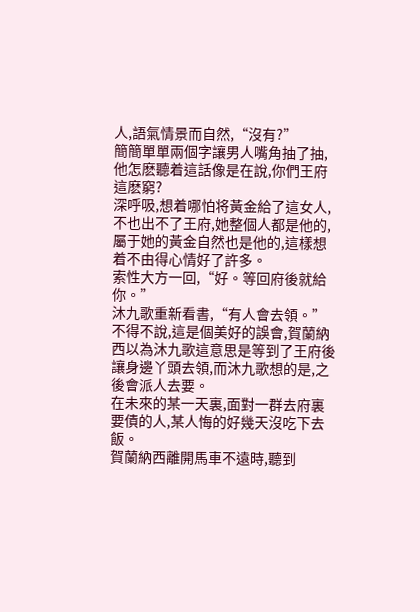人,語氣情景而自然,“沒有?”
簡簡單單兩個字讓男人嘴角抽了抽,他怎麽聽着這話像是在說,你們王府這麽窮?
深呼吸,想着哪怕将黃金給了這女人,不也出不了王府,她整個人都是他的,屬于她的黃金自然也是他的,這樣想着不由得心情好了許多。
索性大方一回,“好。等回府後就給你。”
沐九歌重新看書,“有人會去領。”
不得不說,這是個美好的誤會,賀蘭納西以為沐九歌這意思是等到了王府後讓身邊丫頭去領,而沐九歌想的是,之後會派人去要。
在未來的某一天裏,面對一群去府裏要債的人,某人悔的好幾天沒吃下去飯。
賀蘭納西離開馬車不遠時,聽到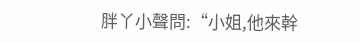胖丫小聲問:“小姐,他來幹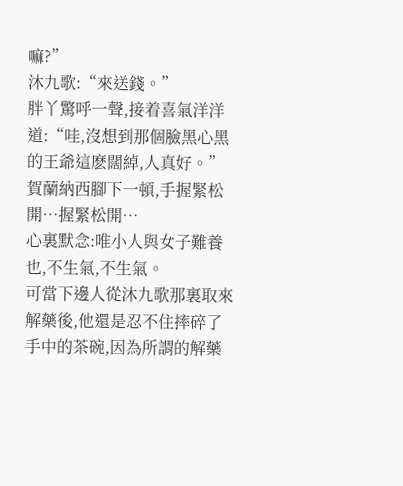嘛?”
沐九歌:“來送錢。”
胖丫驚呼一聲,接着喜氣洋洋道:“哇,沒想到那個臉黑心黑的王爺這麽闊綽,人真好。”
賀蘭納西腳下一頓,手握緊松開…握緊松開…
心裏默念:唯小人與女子難養也,不生氣,不生氣。
可當下邊人從沐九歌那裏取來解藥後,他還是忍不住摔碎了手中的茶碗,因為所謂的解藥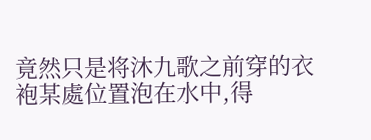竟然只是将沐九歌之前穿的衣袍某處位置泡在水中,得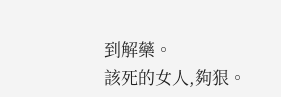到解藥。
該死的女人,夠狠。